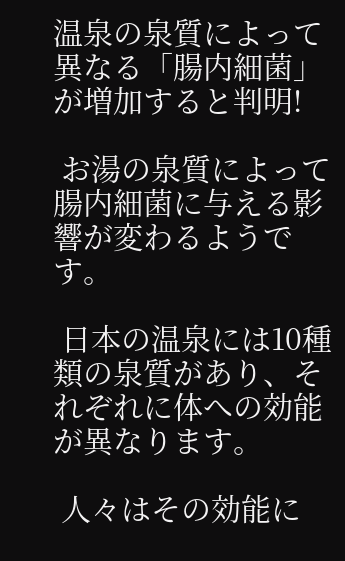温泉の泉質によって異なる「腸内細菌」が増加すると判明!

 お湯の泉質によって腸内細菌に与える影響が変わるようです。

 日本の温泉には10種類の泉質があり、それぞれに体への効能が異なります。

 人々はその効能に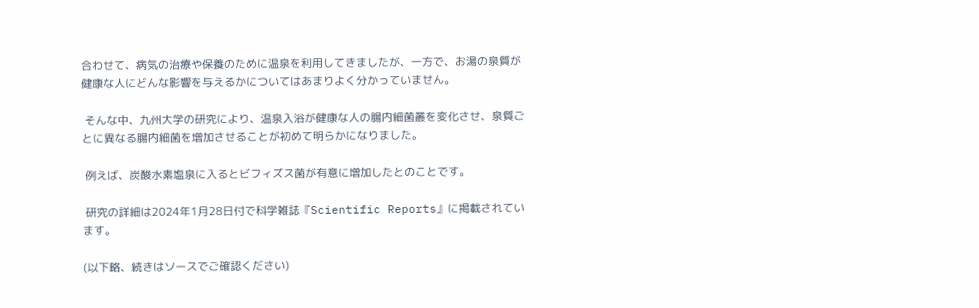合わせて、病気の治療や保養のために温泉を利用してきましたが、一方で、お湯の泉質が健康な人にどんな影響を与えるかについてはあまりよく分かっていません。

 そんな中、九州大学の研究により、温泉入浴が健康な人の腸内細菌叢を変化させ、泉質ごとに異なる腸内細菌を増加させることが初めて明らかになりました。

 例えば、炭酸水素塩泉に入るとビフィズス菌が有意に増加したとのことです。

 研究の詳細は2024年1月28日付で科学雑誌『Scientific Reports』に掲載されています。

(以下略、続きはソースでご確認ください)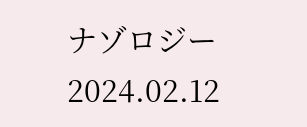ナゾロジー 2024.02.12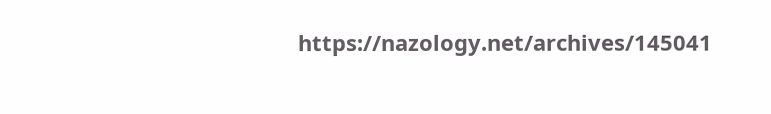https://nazology.net/archives/145041